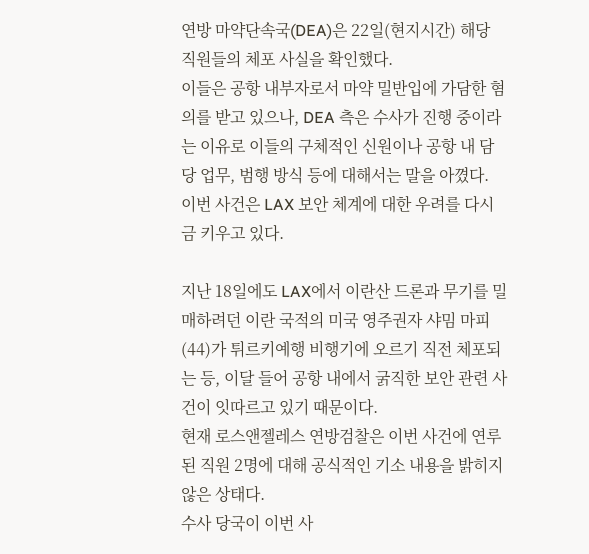연방 마약단속국(DEA)은 22일(현지시간) 해당 직원들의 체포 사실을 확인했다.
이들은 공항 내부자로서 마약 밀반입에 가담한 혐의를 받고 있으나, DEA 측은 수사가 진행 중이라는 이유로 이들의 구체적인 신원이나 공항 내 담당 업무, 범행 방식 등에 대해서는 말을 아꼈다.
이번 사건은 LAX 보안 체계에 대한 우려를 다시금 키우고 있다.

지난 18일에도 LAX에서 이란산 드론과 무기를 밀매하려던 이란 국적의 미국 영주권자 샤밈 마피(44)가 튀르키예행 비행기에 오르기 직전 체포되는 등, 이달 들어 공항 내에서 굵직한 보안 관련 사건이 잇따르고 있기 때문이다.
현재 로스앤젤레스 연방검찰은 이번 사건에 연루된 직원 2명에 대해 공식적인 기소 내용을 밝히지 않은 상태다.
수사 당국이 이번 사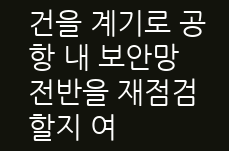건을 계기로 공항 내 보안망 전반을 재점검할지 여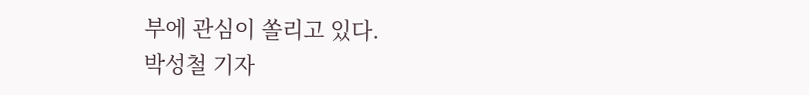부에 관심이 쏠리고 있다.
박성철 기자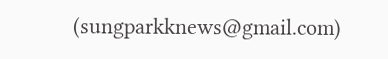(sungparkknews@gmail.com)